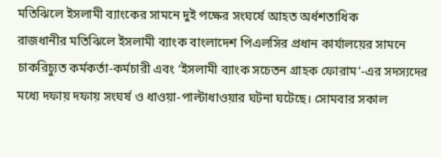মতিঝিলে ইসলামী ব্যাংকের সামনে দুই পক্ষের সংঘর্ষে আহত অর্ধশতাধিক
রাজধানীর মতিঝিলে ইসলামী ব্যাংক বাংলাদেশ পিএলসির প্রধান কার্যালয়ের সামনে চাকরিচ্যুত কর্মকর্তা-কর্মচারী এবং ‘ইসলামী ব্যাংক সচেতন গ্রাহক ফোরাম’-এর সদস্যদের মধ্যে দফায় দফায় সংঘর্ষ ও ধাওয়া-পাল্টাধাওয়ার ঘটনা ঘটেছে। সোমবার সকাল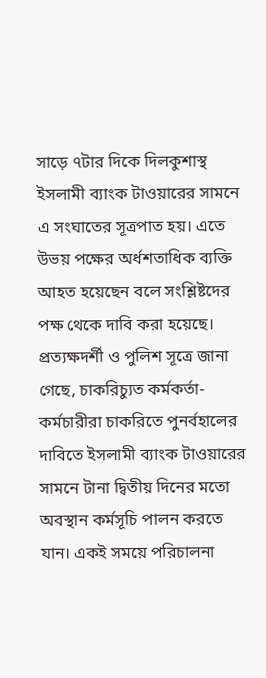সাড়ে ৭টার দিকে দিলকুশাস্থ ইসলামী ব্যাংক টাওয়ারের সামনে এ সংঘাতের সূত্রপাত হয়। এতে উভয় পক্ষের অর্ধশতাধিক ব্যক্তি আহত হয়েছেন বলে সংশ্লিষ্টদের পক্ষ থেকে দাবি করা হয়েছে।
প্রত্যক্ষদর্শী ও পুলিশ সূত্রে জানা গেছে, চাকরিচ্যুত কর্মকর্তা-কর্মচারীরা চাকরিতে পুনর্বহালের দাবিতে ইসলামী ব্যাংক টাওয়ারের সামনে টানা দ্বিতীয় দিনের মতো অবস্থান কর্মসূচি পালন করতে যান। একই সময়ে পরিচালনা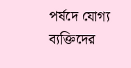পর্ষদে যোগ্য ব্যক্তিদের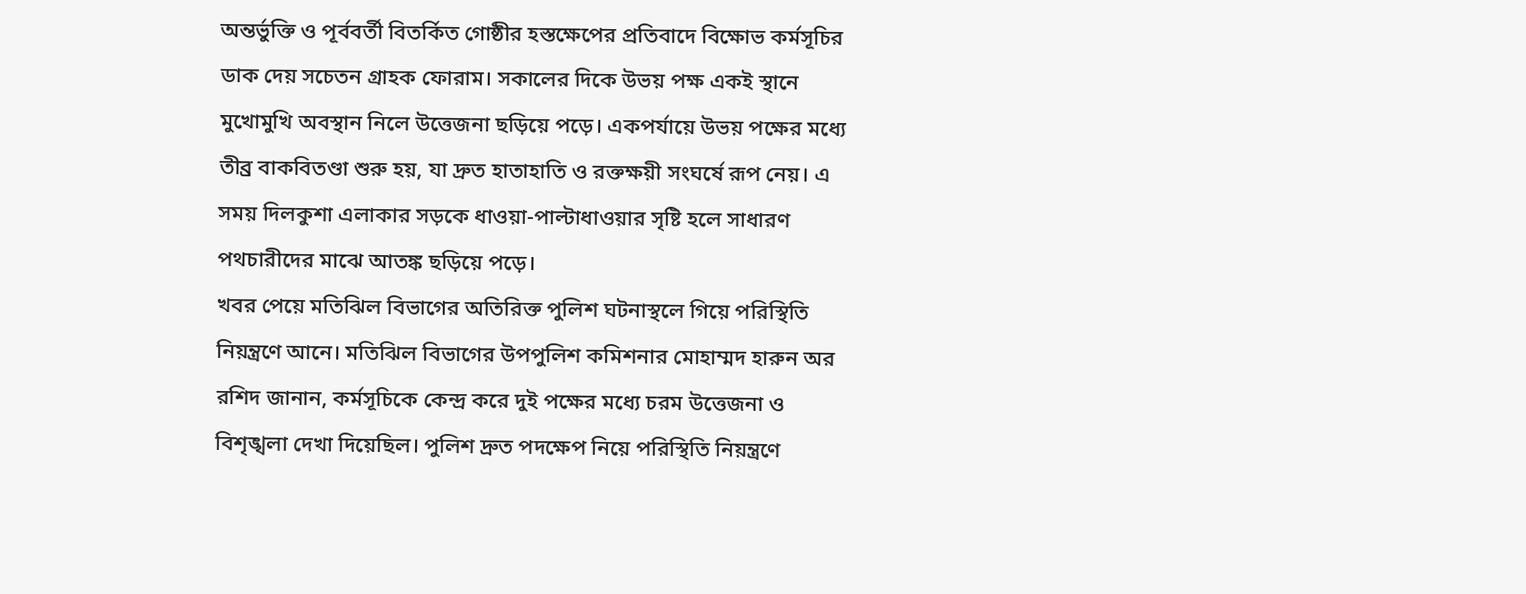অন্তর্ভুক্তি ও পূর্ববর্তী বিতর্কিত গোষ্ঠীর হস্তক্ষেপের প্রতিবাদে বিক্ষোভ কর্মসূচির ডাক দেয় সচেতন গ্রাহক ফোরাম। সকালের দিকে উভয় পক্ষ একই স্থানে মুখোমুখি অবস্থান নিলে উত্তেজনা ছড়িয়ে পড়ে। একপর্যায়ে উভয় পক্ষের মধ্যে তীব্র বাকবিতণ্ডা শুরু হয়, যা দ্রুত হাতাহাতি ও রক্তক্ষয়ী সংঘর্ষে রূপ নেয়। এ সময় দিলকুশা এলাকার সড়কে ধাওয়া-পাল্টাধাওয়ার সৃষ্টি হলে সাধারণ পথচারীদের মাঝে আতঙ্ক ছড়িয়ে পড়ে।
খবর পেয়ে মতিঝিল বিভাগের অতিরিক্ত পুলিশ ঘটনাস্থলে গিয়ে পরিস্থিতি নিয়ন্ত্রণে আনে। মতিঝিল বিভাগের উপপুলিশ কমিশনার মোহাম্মদ হারুন অর রশিদ জানান, কর্মসূচিকে কেন্দ্র করে দুই পক্ষের মধ্যে চরম উত্তেজনা ও বিশৃঙ্খলা দেখা দিয়েছিল। পুলিশ দ্রুত পদক্ষেপ নিয়ে পরিস্থিতি নিয়ন্ত্রণে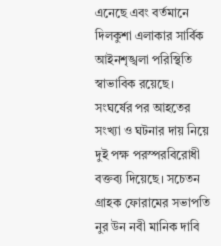এনেছে এবং বর্তমানে দিলকুশা এলাকার সার্বিক আইনশৃঙ্খলা পরিস্থিতি স্বাভাবিক রয়েছে।
সংঘর্ষের পর আহতের সংখ্যা ও ঘটনার দায় নিয়ে দুই পক্ষ পরস্পরবিরোধী বক্তব্য দিয়েছে। সচেতন গ্রাহক ফোরামের সভাপতি নুর উন নবী মানিক দাবি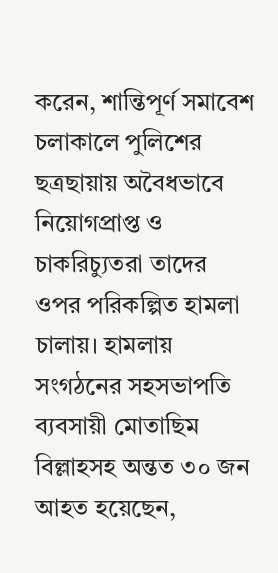করেন, শান্তিপূর্ণ সমাবেশ চলাকালে পুলিশের ছত্রছায়ায় অবৈধভাবে নিয়োগপ্রাপ্ত ও চাকরিচ্যুতরা তাদের ওপর পরিকল্পিত হামলা চালায়। হামলায় সংগঠনের সহসভাপতি ব্যবসায়ী মোতাছিম বিল্লাহসহ অন্তত ৩০ জন আহত হয়েছেন,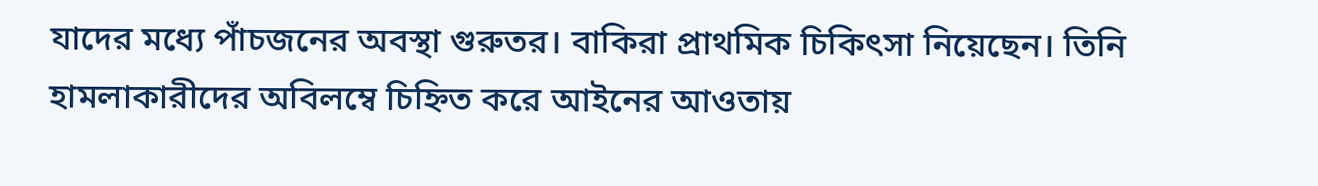যাদের মধ্যে পাঁচজনের অবস্থা গুরুতর। বাকিরা প্রাথমিক চিকিৎসা নিয়েছেন। তিনি হামলাকারীদের অবিলম্বে চিহ্নিত করে আইনের আওতায়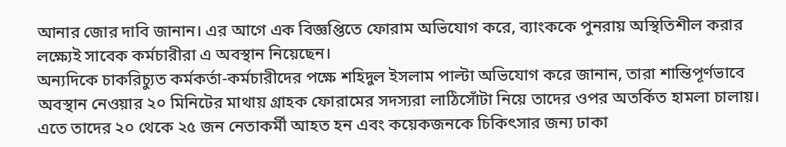আনার জোর দাবি জানান। এর আগে এক বিজ্ঞপ্তিতে ফোরাম অভিযোগ করে, ব্যাংককে পুনরায় অস্থিতিশীল করার লক্ষ্যেই সাবেক কর্মচারীরা এ অবস্থান নিয়েছেন।
অন্যদিকে চাকরিচ্যুত কর্মকর্তা-কর্মচারীদের পক্ষে শহিদুল ইসলাম পাল্টা অভিযোগ করে জানান, তারা শান্তিপূর্ণভাবে অবস্থান নেওয়ার ২০ মিনিটের মাথায় গ্রাহক ফোরামের সদস্যরা লাঠিসোঁটা নিয়ে তাদের ওপর অতর্কিত হামলা চালায়। এতে তাদের ২০ থেকে ২৫ জন নেতাকর্মী আহত হন এবং কয়েকজনকে চিকিৎসার জন্য ঢাকা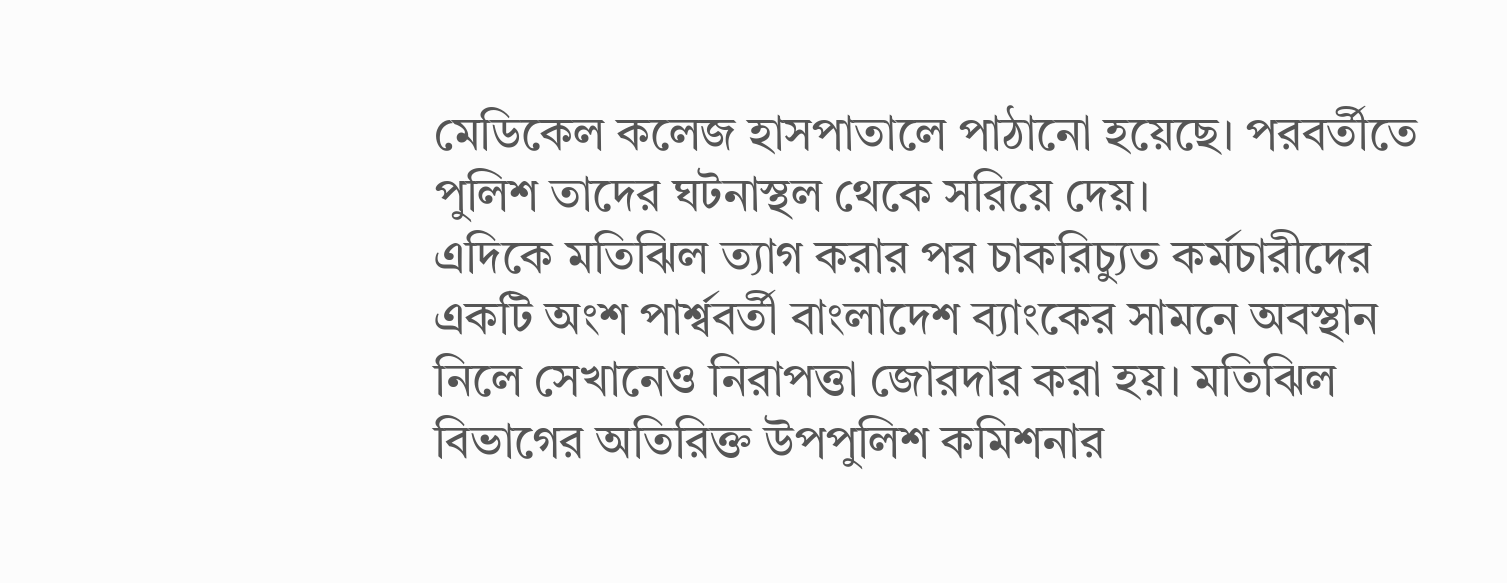মেডিকেল কলেজ হাসপাতালে পাঠানো হয়েছে। পরবর্তীতে পুলিশ তাদের ঘটনাস্থল থেকে সরিয়ে দেয়।
এদিকে মতিঝিল ত্যাগ করার পর চাকরিচ্যুত কর্মচারীদের একটি অংশ পার্শ্ববর্তী বাংলাদেশ ব্যাংকের সামনে অবস্থান নিলে সেখানেও নিরাপত্তা জোরদার করা হয়। মতিঝিল বিভাগের অতিরিক্ত উপপুলিশ কমিশনার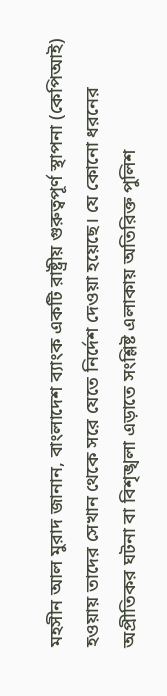মহসীন আল মুরাদ জানান, বাংলাদেশ ব্যাংক একটি রাষ্ট্রীয় গুরুত্বপূর্ণ স্থাপনা (কেপিআই) হওয়ায় তাদের সেখান থেকে সরে যেতে নির্দেশ দেওয়া হয়েছে। যে কোনো ধরনের অপ্রীতিকর ঘটনা বা বিশৃঙ্খলা এড়াতে সংশ্লিষ্ট এলাকায় অতিরিক্ত পুলিশ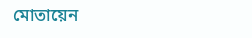মোতায়েন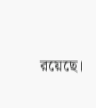রয়েছে।